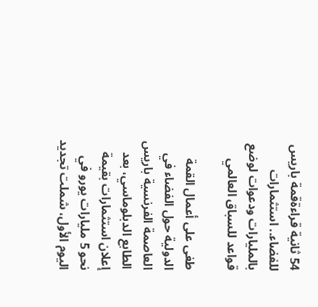54 ثانية قراءةقمة باريس للفضاء.. استثمارات بالمليارات ودعوات لوضع قواعد للسباق العالمي

طغى على أعمال القمة الدولية حول الفضاء في العاصمة الفرنسية باريس الطابع الدبلوماسي، بعد إعلان استثمارات بقيمة نحو 5 مليارات يورو في اليوم الأول، شملت تجديد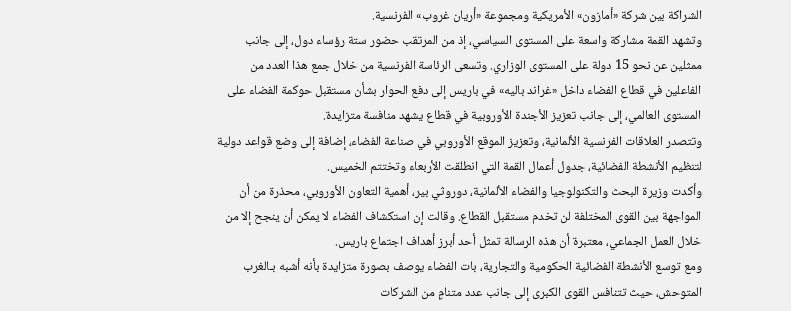الشراكة بين شركة «أمازون» الأمريكية ومجموعة «أريان غروب» الفرنسية.
وتشهد القمة مشاركة واسعة على المستوى السياسي، إذ من المرتقب حضور ستة رؤساء دول، إلى جانب ممثلين عن نحو 15 دولة على المستوى الوزاري. وتسعى الرئاسة الفرنسية من خلال جمع هذا العدد من الفاعلين في قطاع الفضاء داخل «غراند باليه» في باريس إلى دفع الحوار بشأن مستقبل حوكمة الفضاء على المستوى العالمي، إلى جانب تعزيز الأجندة الأوروبية في قطاع يشهد منافسة متزايدة.
وتتصدر العلاقات الفرنسية الألمانية، وتعزيز الموقع الأوروبي في صناعة الفضاء، إضافة إلى وضع قواعد دولية لتنظيم الأنشطة الفضائية، جدول أعمال القمة التي انطلقت الأربعاء وتختتم الخميس.
وأكدت وزيرة البحث والتكنولوجيا والفضاء الألمانية، دوروثي بير، أهمية التعاون الأوروبي، محذرة من أن المواجهة بين القوى المختلفة لن تخدم مستقبل القطاع. وقالت إن استكشاف الفضاء لا يمكن أن ينجح إلا من خلال العمل الجماعي، معتبرة أن هذه الرسالة تمثل أحد أبرز أهداف اجتماع باريس.
ومع توسع الأنشطة الفضائية الحكومية والتجارية، بات الفضاء يوصف بصورة متزايدة بأنه أشبه بـالغرب المتوحش، حيث تتنافس القوى الكبرى إلى جانب عدد متنامٍ من الشركات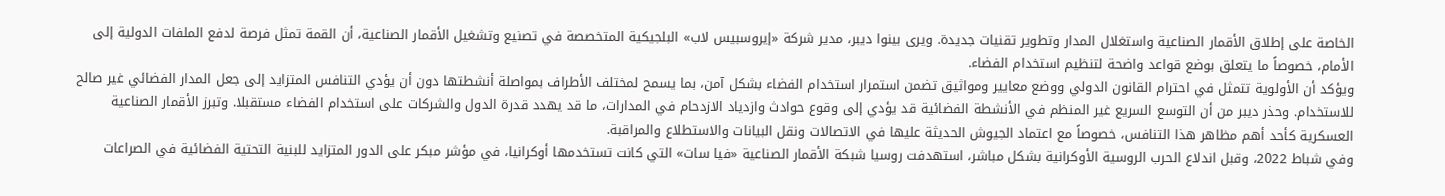الخاصة على إطلاق الأقمار الصناعية واستغلال المدار وتطوير تقنيات جديدة. ويرى بينوا ديبر، مدير شركة «إيروسبيس لاب» البلجيكية المتخصصة في تصنيع وتشغيل الأقمار الصناعية، أن القمة تمثل فرصة لدفع الملفات الدولية إلى الأمام، خصوصاً ما يتعلق بوضع قواعد واضحة لتنظيم استخدام الفضاء.
ويؤكد أن الأولوية تتمثل في احترام القانون الدولي ووضع معايير ومواثيق تضمن استمرار استخدام الفضاء بشكل آمن، بما يسمح لمختلف الأطراف بمواصلة أنشطتها دون أن يؤدي التنافس المتزايد إلى جعل المدار الفضائي غير صالح للاستخدام. وحذر ديبر من أن التوسع السريع غير المنظم في الأنشطة الفضائية قد يؤدي إلى وقوع حوادث وازدياد الازدحام في المدارات، ما قد يهدد قدرة الدول والشركات على استخدام الفضاء مستقبلا. وتبرز الأقمار الصناعية العسكرية كأحد أهم مظاهر هذا التنافس، خصوصاً مع اعتماد الجيوش الحديثة عليها في الاتصالات ونقل البيانات والاستطلاع والمراقبة.
وفي شباط 2022، وقبل اندلاع الحرب الروسية الأوكرانية بشكل مباشر، استهدفت روسيا شبكة الأقمار الصناعية «فيا سات» التي كانت تستخدمها أوكرانيا، في مؤشر مبكر على الدور المتزايد للبنية التحتية الفضائية في الصراعات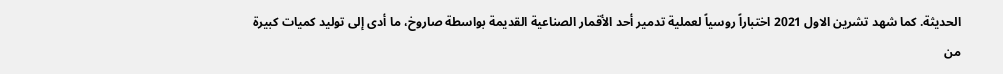الحديثة. كما شهد تشرين الاول 2021 اختباراً روسياً لعملية تدمير أحد الأقمار الصناعية القديمة بواسطة صاروخ، ما أدى إلى توليد كميات كبيرة من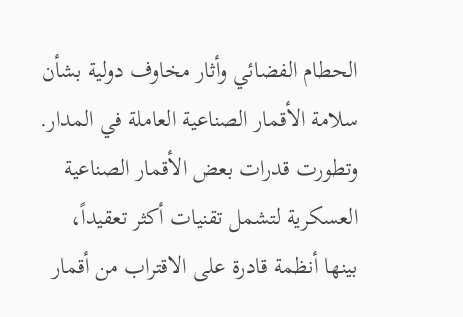الحطام الفضائي وأثار مخاوف دولية بشأن سلامة الأقمار الصناعية العاملة في المدار. وتطورت قدرات بعض الأقمار الصناعية العسكرية لتشمل تقنيات أكثر تعقيداً، بينها أنظمة قادرة على الاقتراب من أقمار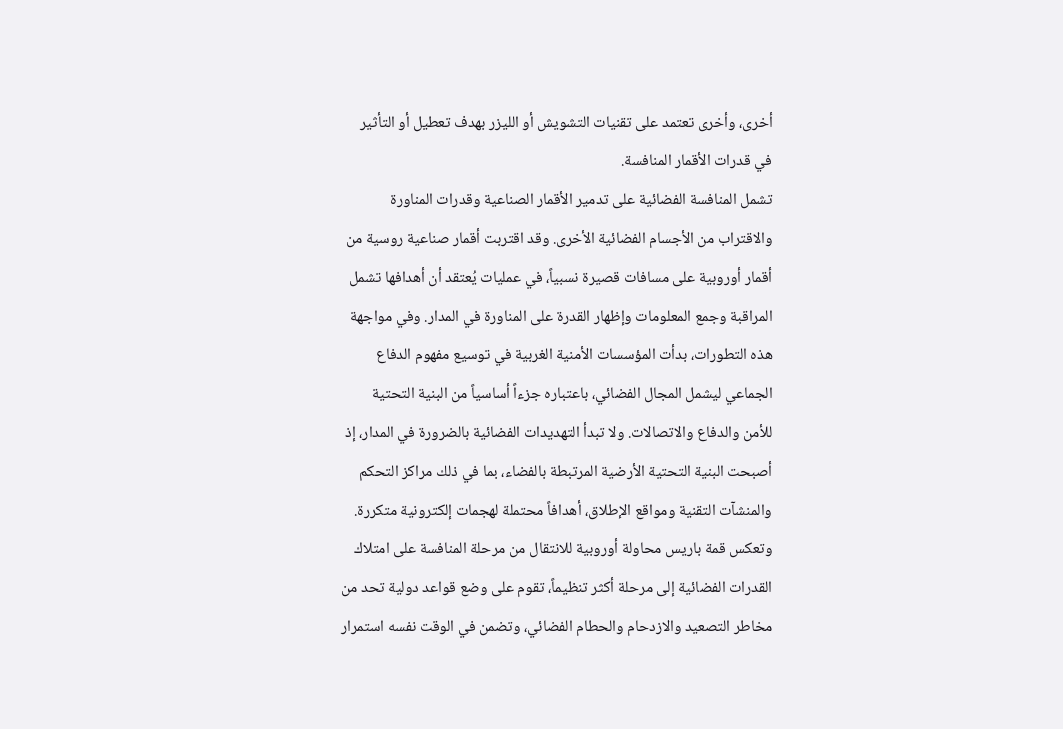أخرى، وأخرى تعتمد على تقنيات التشويش أو الليزر بهدف تعطيل أو التأثير في قدرات الأقمار المنافسة.
تشمل المنافسة الفضائية على تدمير الأقمار الصناعية وقدرات المناورة والاقتراب من الأجسام الفضائية الأخرى. وقد اقتربت أقمار صناعية روسية من أقمار أوروبية على مسافات قصيرة نسبياً، في عمليات يُعتقد أن أهدافها تشمل المراقبة وجمع المعلومات وإظهار القدرة على المناورة في المدار. وفي مواجهة هذه التطورات، بدأت المؤسسات الأمنية الغربية في توسيع مفهوم الدفاع الجماعي ليشمل المجال الفضائي، باعتباره جزءاً أساسياً من البنية التحتية للأمن والدفاع والاتصالات. ولا تبدأ التهديدات الفضائية بالضرورة في المدار، إذ أصبحت البنية التحتية الأرضية المرتبطة بالفضاء، بما في ذلك مراكز التحكم والمنشآت التقنية ومواقع الإطلاق، أهدافاً محتملة لهجمات إلكترونية متكررة.
وتعكس قمة باريس محاولة أوروبية للانتقال من مرحلة المنافسة على امتلاك القدرات الفضائية إلى مرحلة أكثر تنظيماً، تقوم على وضع قواعد دولية تحد من مخاطر التصعيد والازدحام والحطام الفضائي، وتضمن في الوقت نفسه استمرار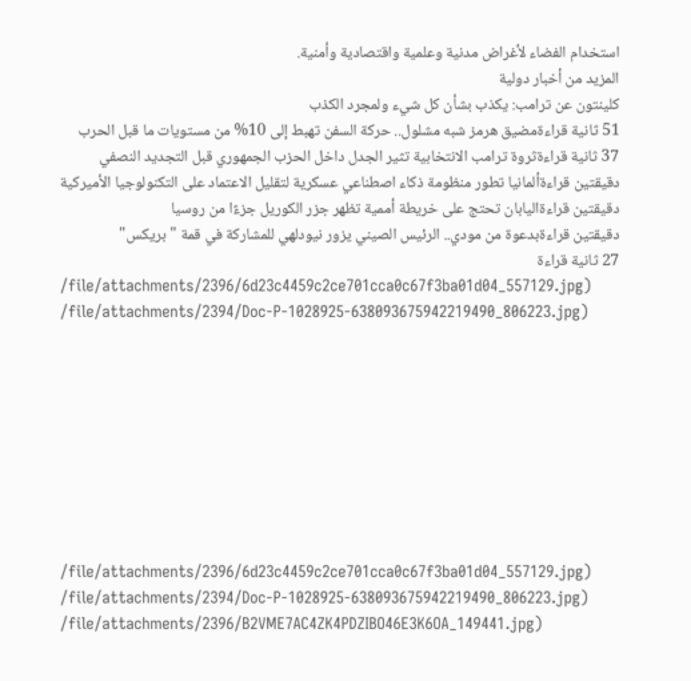استخدام الفضاء لأغراض مدنية وعلمية واقتصادية وأمنية.
المزيد من أخبار دولية
كلينتون عن ترامب: يكذب بشأن كل شيء ولمجرد الكذب
51 ثانية قراءةمضيق هرمز شبه مشلول.. حركة السفن تهبط إلى 10% من مستويات ما قبل الحرب
37 ثانية قراءةثروة ترامب الانتخابية تثير الجدل داخل الحزب الجمهوري قبل التجديد النصفي
دقيقتين قراءةألمانيا تطور منظومة ذكاء اصطناعي عسكرية لتقليل الاعتماد على التكنولوجيا الأميركية
دقيقتين قراءةاليابان تحتج على خريطة أممية تظهر جزر الكوريل جزءًا من روسيا
دقيقتين قراءةبدعوة من مودي.. الرئيس الصيني يزور نيودلهي للمشاركة في قمة "بريكس"
27 ثانية قراءة
/file/attachments/2396/6d23c4459c2ce701cca0c67f3ba01d04_557129.jpg)
/file/attachments/2394/Doc-P-1028925-638093675942219490_806223.jpg)









/file/attachments/2396/6d23c4459c2ce701cca0c67f3ba01d04_557129.jpg)
/file/attachments/2394/Doc-P-1028925-638093675942219490_806223.jpg)
/file/attachments/2396/B2VME7AC4ZK4PDZIBO46E3K6OA_149441.jpg)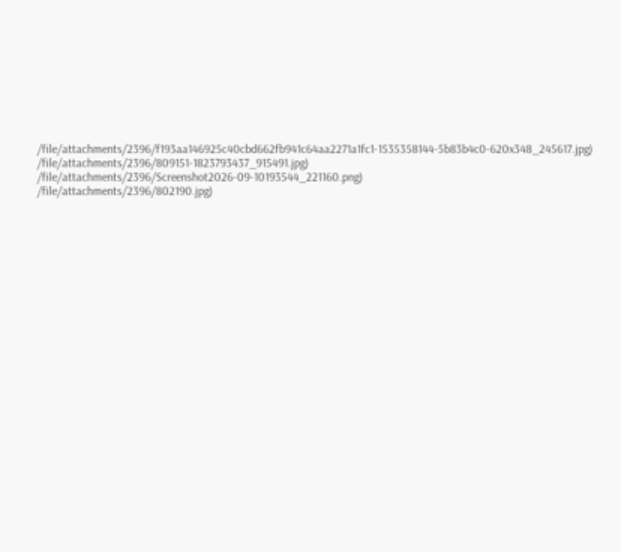/file/attachments/2396/f193aa146925c40cbd662fb941c64aa2271a1fc1-1535358144-5b83b4c0-620x348_245617.jpg)
/file/attachments/2396/809151-1823793437_915491.jpg)
/file/attachments/2396/Screenshot2026-09-10193544_221160.png)
/file/attachments/2396/802190.jpg)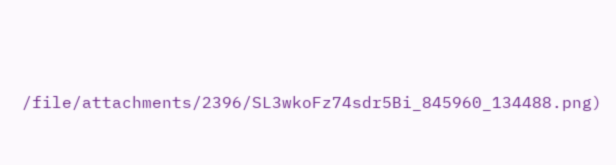/file/attachments/2396/SL3wkoFz74sdr5Bi_845960_134488.png)